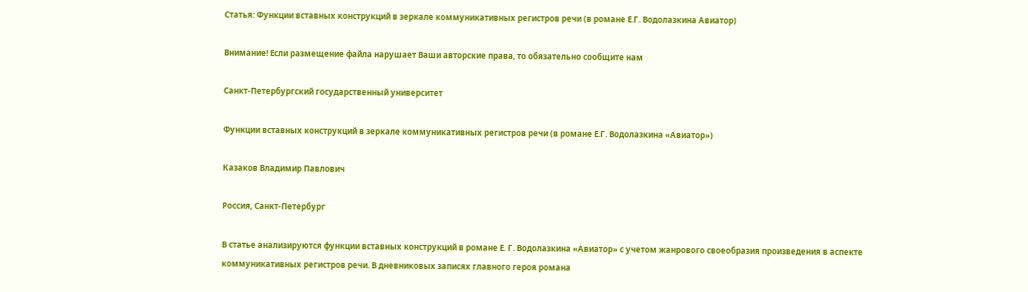Статья: Функции вставных конструкций в зеркале коммуникативных регистров речи (в романе Е.Г. Водолазкина Авиатор)

Внимание! Если размещение файла нарушает Ваши авторские права, то обязательно сообщите нам

Санкт-Петербургский государственный университет

Функции вставных конструкций в зеркале коммуникативных регистров речи (в романе Е.Г. Водолазкина «Авиатор»)

Казаков Владимир Павлович

Россия, Санкт-Петербург

В статье анализируются функции вставных конструкций в романе Е. Г. Водолазкина «Авиатор» с учетом жанрового своеобразия произведения в аспекте коммуникативных регистров речи. В дневниковых записях главного героя романа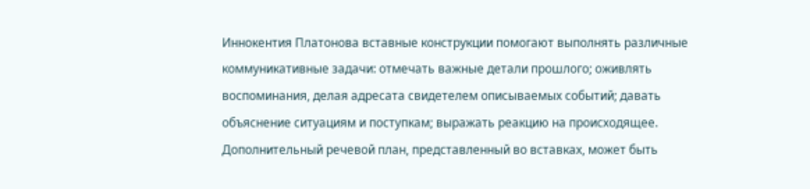Иннокентия Платонова вставные конструкции помогают выполнять различные коммуникативные задачи: отмечать важные детали прошлого; оживлять воспоминания, делая адресата свидетелем описываемых событий; давать объяснение ситуациям и поступкам; выражать реакцию на происходящее. Дополнительный речевой план, представленный во вставках, может быть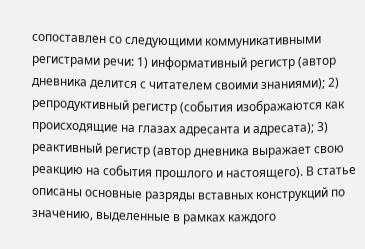сопоставлен со следующими коммуникативными регистрами речи: 1) информативный регистр (автор дневника делится с читателем своими знаниями); 2) репродуктивный регистр (события изображаются как происходящие на глазах адресанта и адресата); 3) реактивный регистр (автор дневника выражает свою реакцию на события прошлого и настоящего). В статье описаны основные разряды вставных конструкций по значению, выделенные в рамках каждого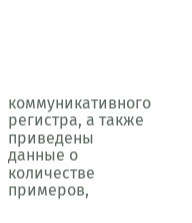коммуникативного регистра, а также приведены данные о количестве примеров,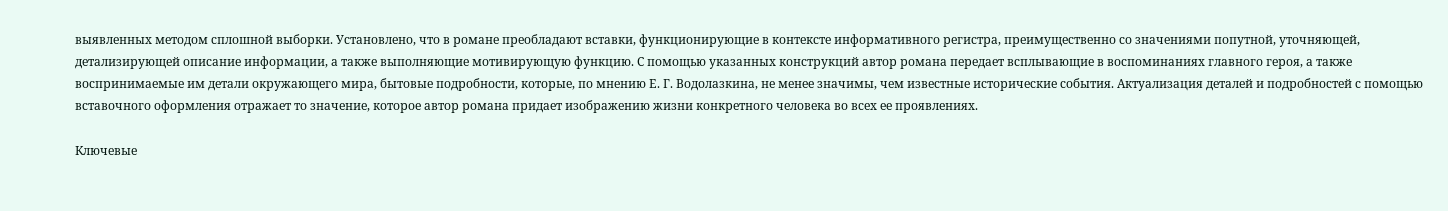выявленных методом сплошной выборки. Установлено, что в романе преобладают вставки, функционирующие в контексте информативного регистра, преимущественно со значениями попутной, уточняющей, детализирующей описание информации, а также выполняющие мотивирующую функцию. С помощью указанных конструкций автор романа передает всплывающие в воспоминаниях главного героя, а также воспринимаемые им детали окружающего мира, бытовые подробности, которые, по мнению Е. Г. Водолазкина, не менее значимы, чем известные исторические события. Актуализация деталей и подробностей с помощью вставочного оформления отражает то значение, которое автор романа придает изображению жизни конкретного человека во всех ее проявлениях.

Ключевые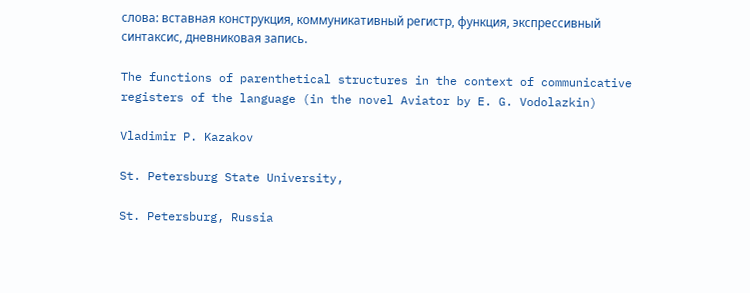слова: вставная конструкция, коммуникативный регистр, функция, экспрессивный синтаксис, дневниковая запись.

The functions of parenthetical structures in the context of communicative registers of the language (in the novel Aviator by E. G. Vodolazkin)

Vladimir P. Kazakov

St. Petersburg State University,

St. Petersburg, Russia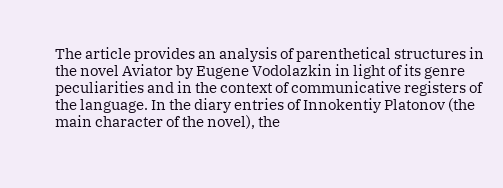The article provides an analysis of parenthetical structures in the novel Aviator by Eugene Vodolazkin in light of its genre peculiarities and in the context of communicative registers of the language. In the diary entries of Innokentiy Platonov (the main character of the novel), the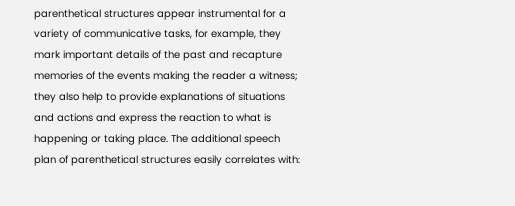parenthetical structures appear instrumental for a variety of communicative tasks, for example, they mark important details of the past and recapture memories of the events making the reader a witness; they also help to provide explanations of situations and actions and express the reaction to what is happening or taking place. The additional speech plan of parenthetical structures easily correlates with: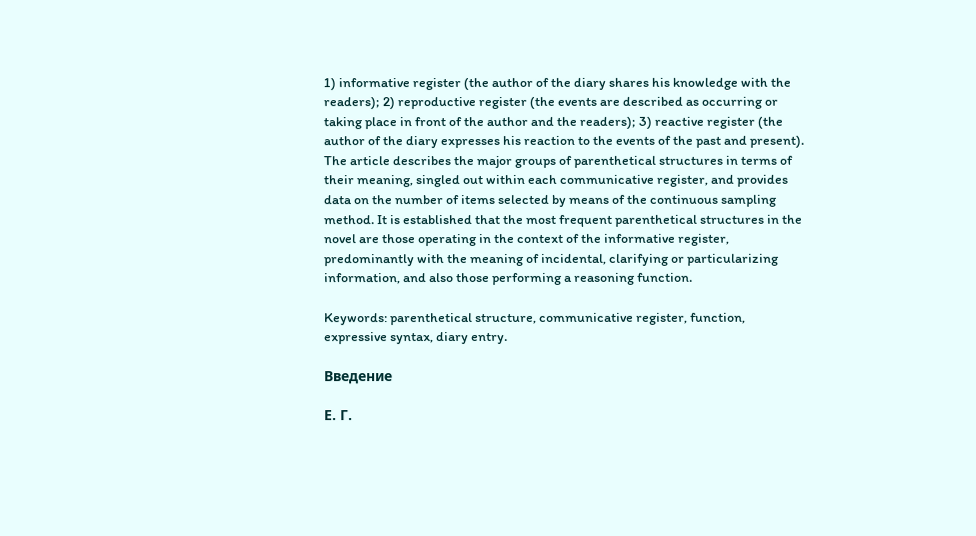1) informative register (the author of the diary shares his knowledge with the readers); 2) reproductive register (the events are described as occurring or taking place in front of the author and the readers); 3) reactive register (the author of the diary expresses his reaction to the events of the past and present). The article describes the major groups of parenthetical structures in terms of their meaning, singled out within each communicative register, and provides data on the number of items selected by means of the continuous sampling method. It is established that the most frequent parenthetical structures in the novel are those operating in the context of the informative register, predominantly with the meaning of incidental, clarifying or particularizing information, and also those performing a reasoning function.

Keywords: parenthetical structure, communicative register, function, expressive syntax, diary entry.

Введение

Е. Г.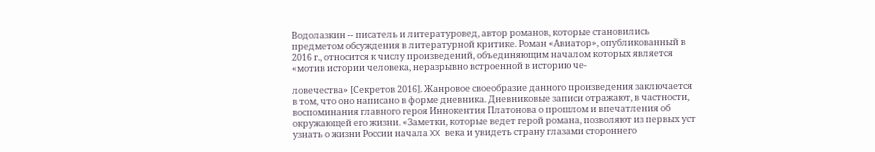Водолазкин -- писатель и литературовед, автор романов, которые становились предметом обсуждения в литературной критике. Роман «Авиатор», опубликованный в 2016 г., относится к числу произведений, объединяющим началом которых является «мотив истории человека, неразрывно встроенной в историю че-

ловечества» [Секретов 2016]. Жанровое своеобразие данного произведения заключается в том, что оно написано в форме дневника. Дневниковые записи отражают, в частности, воспоминания главного героя Иннокентия Платонова о прошлом и впечатления об окружающей его жизни. «Заметки, которые ведет герой романа, позволяют из первых уст узнать о жизни России начала XX века и увидеть страну глазами стороннего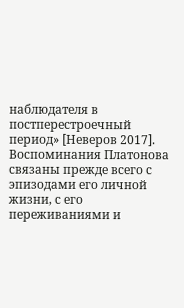наблюдателя в постперестроечный период» [Неверов 2017]. Воспоминания Платонова связаны прежде всего с эпизодами его личной жизни, с его переживаниями и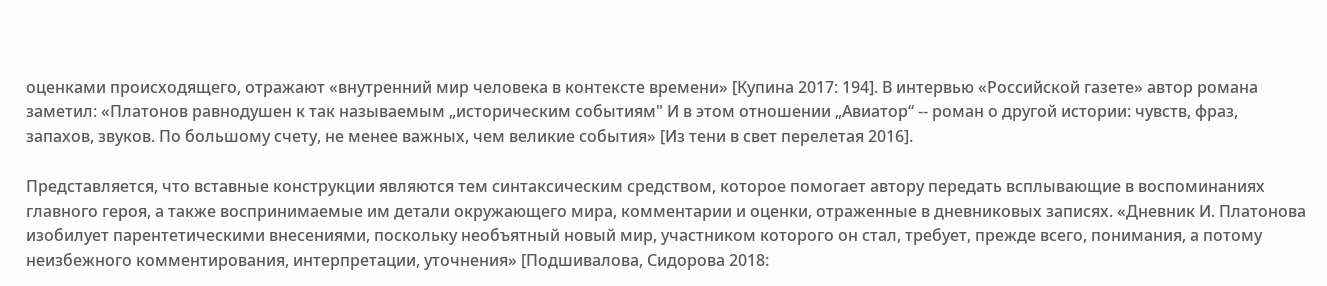оценками происходящего, отражают «внутренний мир человека в контексте времени» [Купина 2017: 194]. В интервью «Российской газете» автор романа заметил: «Платонов равнодушен к так называемым „историческим событиям" И в этом отношении „Авиатор“ -- роман о другой истории: чувств, фраз, запахов, звуков. По большому счету, не менее важных, чем великие события» [Из тени в свет перелетая 2016].

Представляется, что вставные конструкции являются тем синтаксическим средством, которое помогает автору передать всплывающие в воспоминаниях главного героя, а также воспринимаемые им детали окружающего мира, комментарии и оценки, отраженные в дневниковых записях. «Дневник И. Платонова изобилует парентетическими внесениями, поскольку необъятный новый мир, участником которого он стал, требует, прежде всего, понимания, а потому неизбежного комментирования, интерпретации, уточнения» [Подшивалова, Сидорова 2018: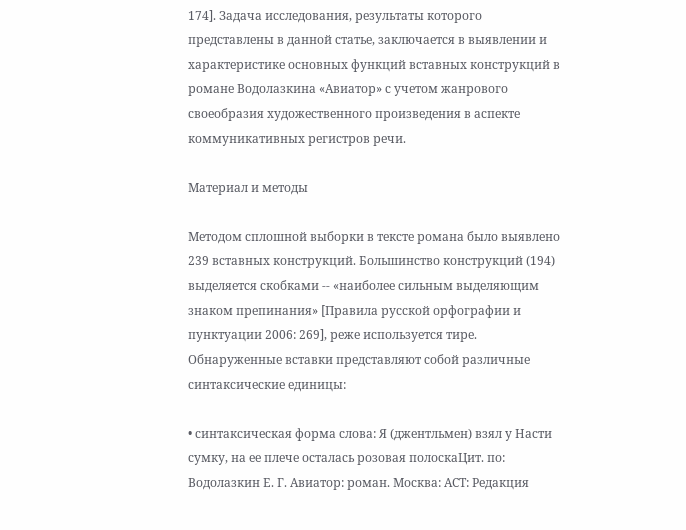174]. Задача исследования, результаты которого представлены в данной статье, заключается в выявлении и характеристике основных функций вставных конструкций в романе Водолазкина «Авиатор» с учетом жанрового своеобразия художественного произведения в аспекте коммуникативных регистров речи.

Материал и методы

Методом сплошной выборки в тексте романа было выявлено 239 вставных конструкций. Большинство конструкций (194) выделяется скобками -- «наиболее сильным выделяющим знаком препинания» [Правила русской орфографии и пунктуации 2006: 269], реже используется тире. Обнаруженные вставки представляют собой различные синтаксические единицы:

• синтаксическая форма слова: Я (джентльмен) взял у Насти сумку, на ее плече осталась розовая полоскаЦит. по: Водолазкин Е. Г. Авиатор: роман. Москва: АСТ: Редакция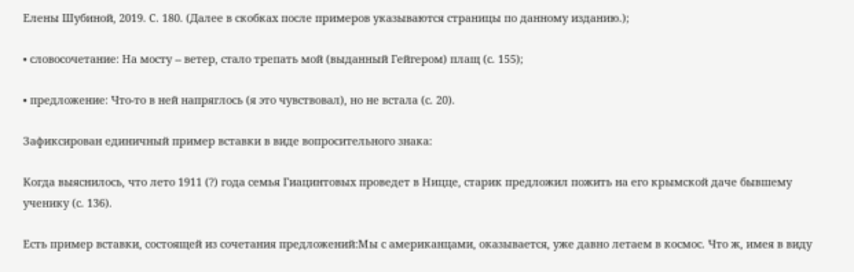Елены Шубиной, 2019. С. 180. (Далее в скобках после примеров указываются страницы по данному изданию.);

• словосочетание: На мосту -- ветер, стало трепать мой (выданный Гейгером) плащ (с. 155);

• предложение: Что-то в ней напряглось (я это чувствовал), но не встала (с. 20).

Зафиксирован единичный пример вставки в виде вопросительного знака:

Когда выяснилось, что лето 1911 (?) года семья Гиацинтовых проведет в Ницце, старик предложил пожить на его крымской даче бывшему ученику (с. 136).

Есть пример вставки, состоящей из сочетания предложений:Мы с американцами, оказывается, уже давно летаем в космос. Что ж, имея в виду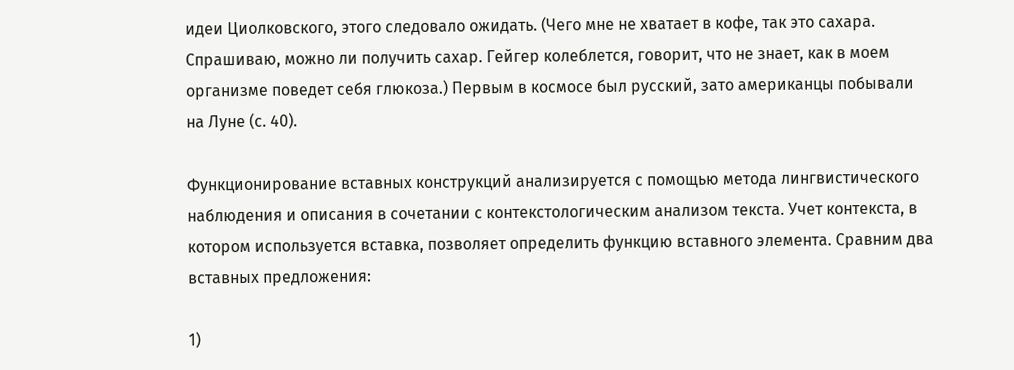идеи Циолковского, этого следовало ожидать. (Чего мне не хватает в кофе, так это сахара. Спрашиваю, можно ли получить сахар. Гейгер колеблется, говорит, что не знает, как в моем организме поведет себя глюкоза.) Первым в космосе был русский, зато американцы побывали на Луне (с. 40).

Функционирование вставных конструкций анализируется с помощью метода лингвистического наблюдения и описания в сочетании с контекстологическим анализом текста. Учет контекста, в котором используется вставка, позволяет определить функцию вставного элемента. Сравним два вставных предложения:

1)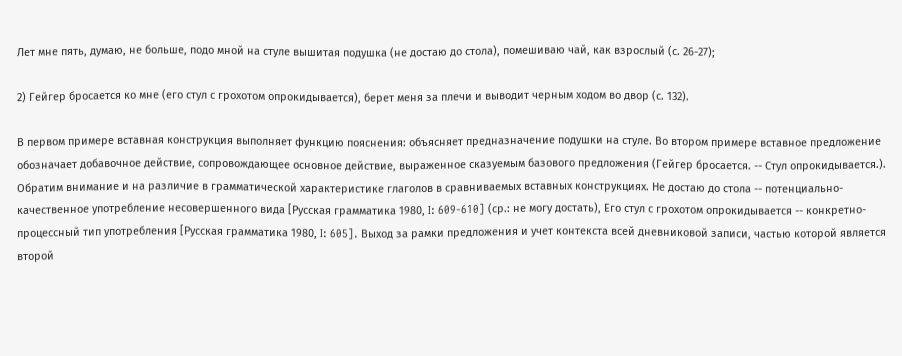Лет мне пять, думаю, не больше, подо мной на стуле вышитая подушка (не достаю до стола), помешиваю чай, как взрослый (с. 26-27);

2) Гейгер бросается ко мне (его стул с грохотом опрокидывается), берет меня за плечи и выводит черным ходом во двор (с. 132).

В первом примере вставная конструкция выполняет функцию пояснения: объясняет предназначение подушки на стуле. Во втором примере вставное предложение обозначает добавочное действие, сопровождающее основное действие, выраженное сказуемым базового предложения (Гейгер бросается. -- Стул опрокидывается.). Обратим внимание и на различие в грамматической характеристике глаголов в сравниваемых вставных конструкциях. Не достаю до стола -- потенциально-качественное употребление несовершенного вида [Русская грамматика 1980, I: 609-610] (ср.: не могу достать), Его стул с грохотом опрокидывается -- конкретно-процессный тип употребления [Русская грамматика 1980, I: 605]. Выход за рамки предложения и учет контекста всей дневниковой записи, частью которой является второй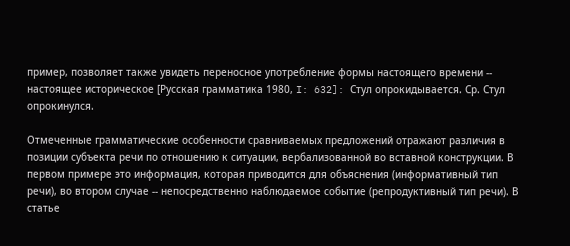пример, позволяет также увидеть переносное употребление формы настоящего времени -- настоящее историческое [Русская грамматика 1980, I: 632]: Стул опрокидывается. Ср. Стул опрокинулся.

Отмеченные грамматические особенности сравниваемых предложений отражают различия в позиции субъекта речи по отношению к ситуации, вербализованной во вставной конструкции. В первом примере это информация, которая приводится для объяснения (информативный тип речи), во втором случае -- непосредственно наблюдаемое событие (репродуктивный тип речи). В статье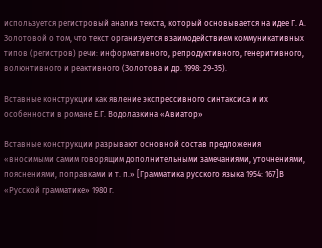используется регистровый анализ текста, который основывается на идее Г. А. Золотовой о том, что текст организуется взаимодействием коммуникативных типов (регистров) речи: информативного, репродуктивного, генеритивного, волюнтивного и реактивного (Золотова и др. 1998: 29-35).

Вставные конструкции как явление экспрессивного синтаксиса и их особенности в романе Е.Г. Водолазкина «Авиатор»

Вставные конструкции разрывают основной состав предложения «вносимыми самим говорящим дополнительными замечаниями, уточнениями, пояснениями, поправками и т. п.» [Грамматика русского языка 1954: 167]В «Русской грамматике» 1980 г.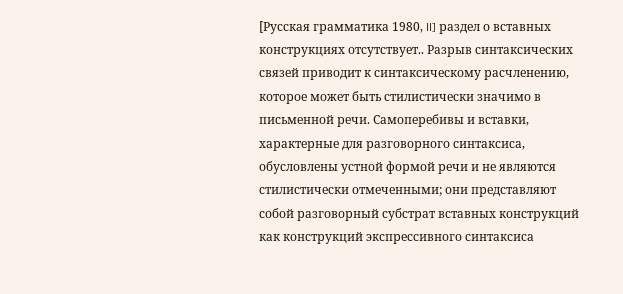[Русская грамматика 1980, II] раздел о вставных конструкциях отсутствует.. Разрыв синтаксических связей приводит к синтаксическому расчленению, которое может быть стилистически значимо в письменной речи. Cамоперебивы и вставки, характерные для разговорного синтаксиса, обусловлены устной формой речи и не являются стилистически отмеченными; они представляют собой разговорный субстрат вставных конструкций как конструкций экспрессивного синтаксиса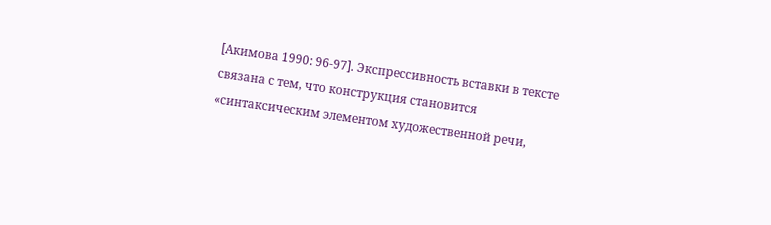[Акимова 1990: 96-97]. Экспрессивность вставки в тексте связана с тем, что конструкция становится «синтаксическим элементом художественной речи,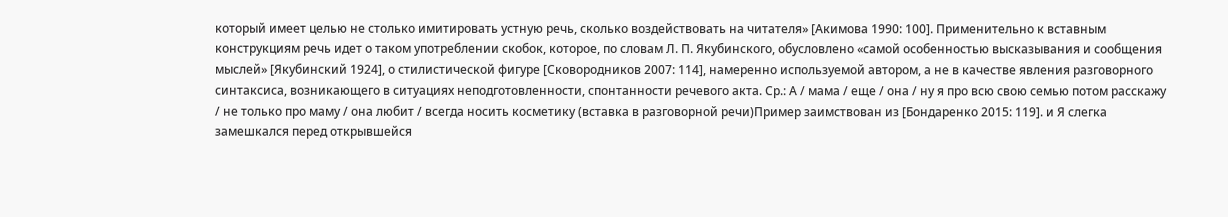который имеет целью не столько имитировать устную речь, сколько воздействовать на читателя» [Акимова 1990: 100]. Применительно к вставным конструкциям речь идет о таком употреблении скобок, которое, по словам Л. П. Якубинского, обусловлено «самой особенностью высказывания и сообщения мыслей» [Якубинский 1924], о стилистической фигуре [Сковородников 2007: 114], намеренно используемой автором, а не в качестве явления разговорного синтаксиса, возникающего в ситуациях неподготовленности, спонтанности речевого акта. Ср.: А / мама / еще / она / ну я про всю свою семью потом расскажу / не только про маму / она любит / всегда носить косметику (вставка в разговорной речи)Пример заимствован из [Бондаренко 2015: 119]. и Я слегка замешкался перед открывшейся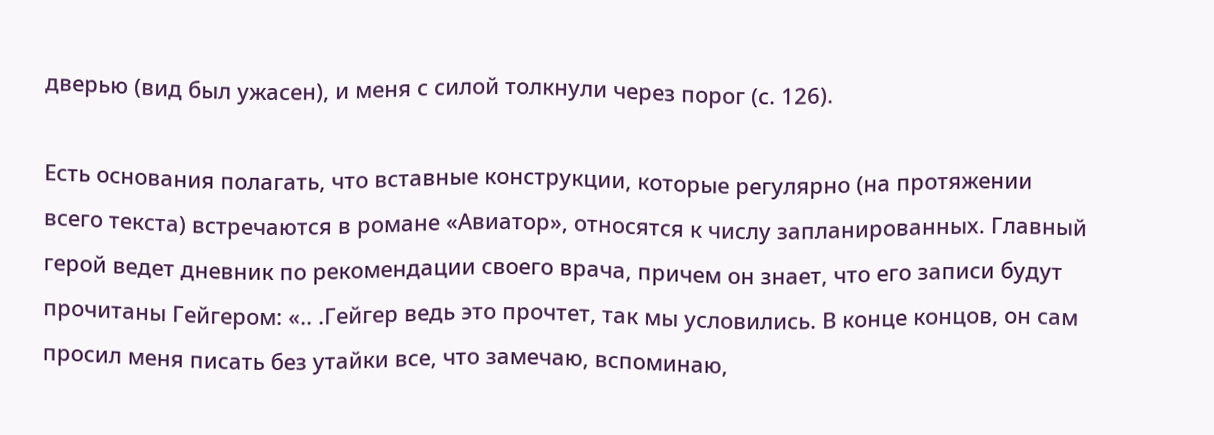дверью (вид был ужасен), и меня с силой толкнули через порог (с. 126).

Есть основания полагать, что вставные конструкции, которые регулярно (на протяжении всего текста) встречаются в романе «Авиатор», относятся к числу запланированных. Главный герой ведет дневник по рекомендации своего врача, причем он знает, что его записи будут прочитаны Гейгером: «.. .Гейгер ведь это прочтет, так мы условились. В конце концов, он сам просил меня писать без утайки все, что замечаю, вспоминаю,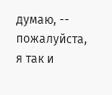думаю, -- пожалуйста, я так и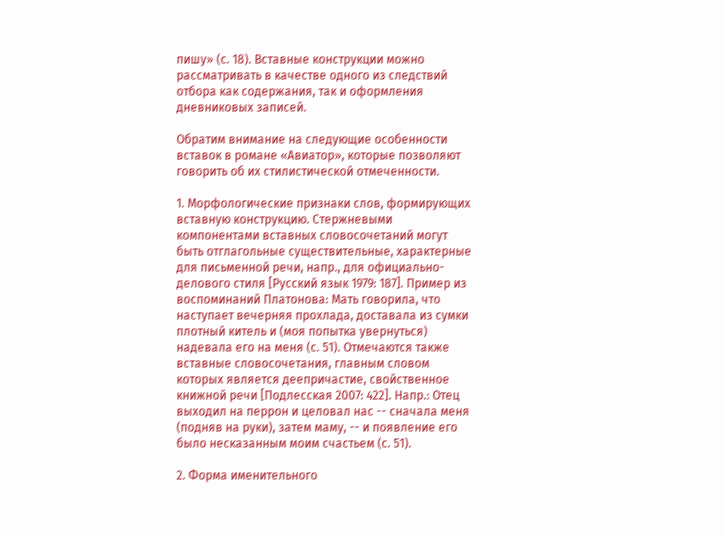пишу» (с. 18). Вставные конструкции можно рассматривать в качестве одного из следствий отбора как содержания, так и оформления дневниковых записей.

Обратим внимание на следующие особенности вставок в романе «Авиатор», которые позволяют говорить об их стилистической отмеченности.

1. Морфологические признаки слов, формирующих вставную конструкцию. Стержневыми компонентами вставных словосочетаний могут быть отглагольные существительные, характерные для письменной речи, напр., для официально-делового стиля [Русский язык 1979: 187]. Пример из воспоминаний Платонова: Мать говорила, что наступает вечерняя прохлада, доставала из сумки плотный китель и (моя попытка увернуться) надевала его на меня (с. 51). Отмечаются также вставные словосочетания, главным словом которых является деепричастие, свойственное книжной речи [Подлесская 2007: 422]. Напр.: Отец выходил на перрон и целовал нас -- сначала меня (подняв на руки), затем маму, -- и появление его было несказанным моим счастьем (с. 51).

2. Форма именительного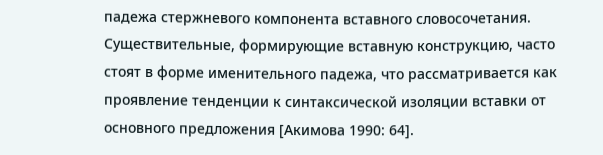падежа стержневого компонента вставного словосочетания. Существительные, формирующие вставную конструкцию, часто стоят в форме именительного падежа, что рассматривается как проявление тенденции к синтаксической изоляции вставки от основного предложения [Акимова 1990: 64].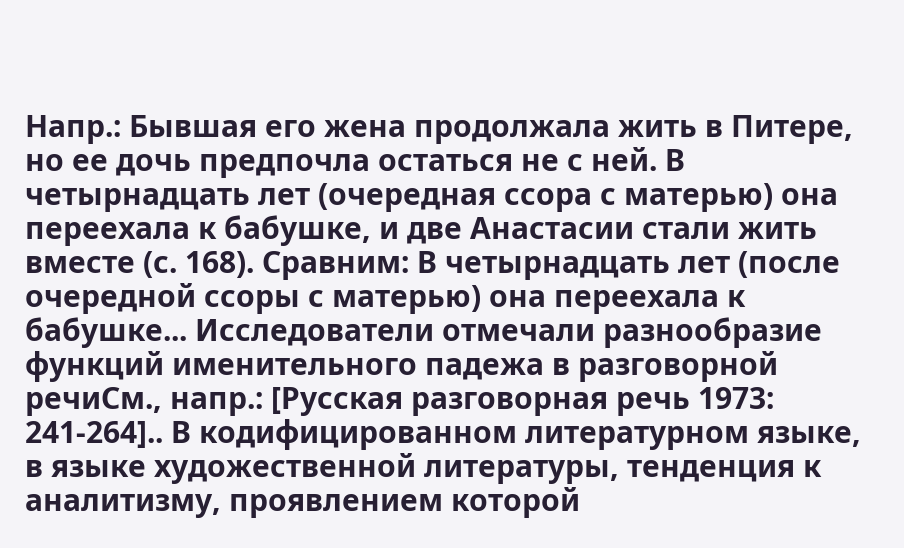Напр.: Бывшая его жена продолжала жить в Питере, но ее дочь предпочла остаться не с ней. В четырнадцать лет (очередная ссора с матерью) она переехала к бабушке, и две Анастасии стали жить вместе (с. 168). Сравним: В четырнадцать лет (после очередной ссоры с матерью) она переехала к бабушке... Исследователи отмечали разнообразие функций именительного падежа в разговорной речиСм., напр.: [Русская разговорная речь 1973: 241-264].. В кодифицированном литературном языке, в языке художественной литературы, тенденция к аналитизму, проявлением которой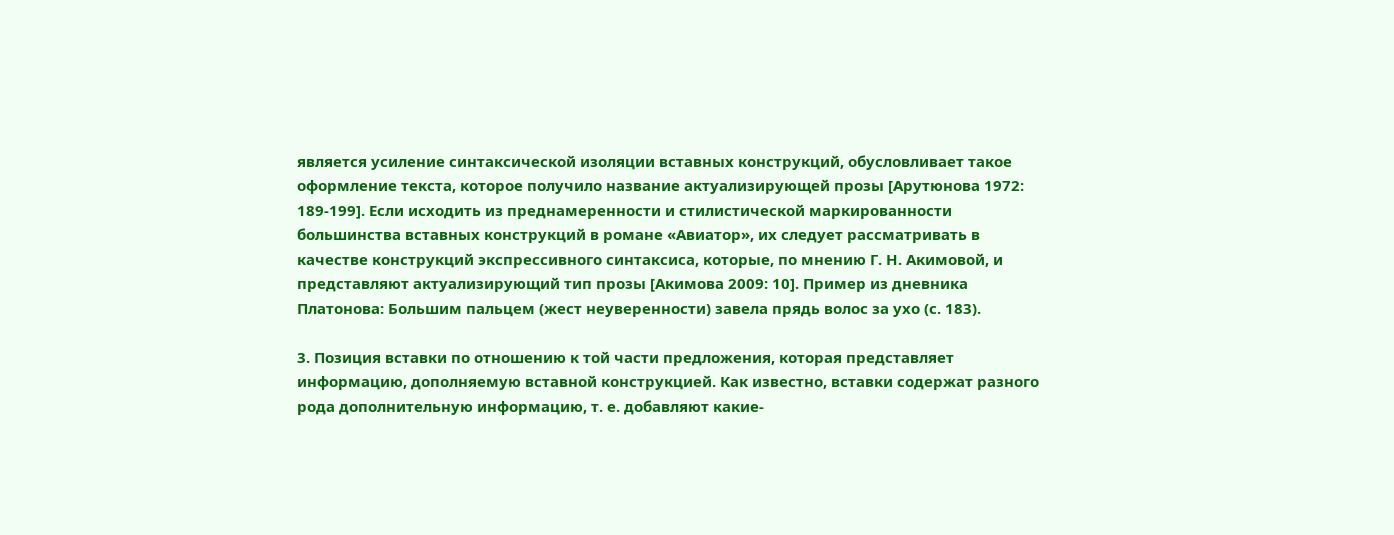является усиление синтаксической изоляции вставных конструкций, обусловливает такое оформление текста, которое получило название актуализирующей прозы [Арутюнова 1972: 189-199]. Если исходить из преднамеренности и стилистической маркированности большинства вставных конструкций в романе «Авиатор», их следует рассматривать в качестве конструкций экспрессивного синтаксиса, которые, по мнению Г. Н. Акимовой, и представляют актуализирующий тип прозы [Акимова 2009: 10]. Пример из дневника Платонова: Большим пальцем (жест неуверенности) завела прядь волос за ухо (с. 183).

3. Позиция вставки по отношению к той части предложения, которая представляет информацию, дополняемую вставной конструкцией. Как известно, вставки содержат разного рода дополнительную информацию, т. е. добавляют какие-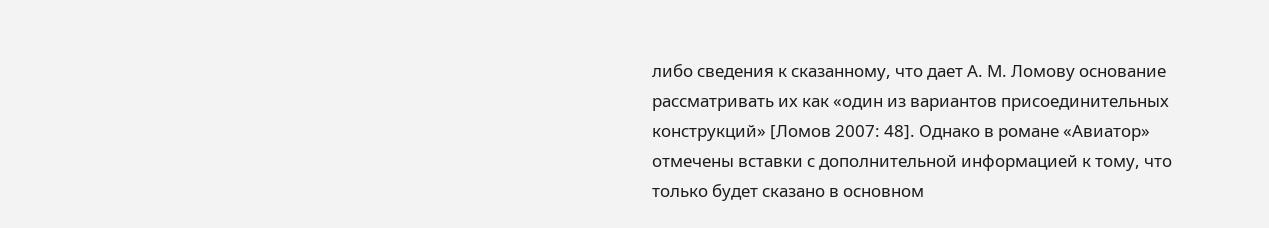либо сведения к сказанному, что дает А. М. Ломову основание рассматривать их как «один из вариантов присоединительных конструкций» [Ломов 2007: 48]. Однако в романе «Авиатор» отмечены вставки с дополнительной информацией к тому, что только будет сказано в основном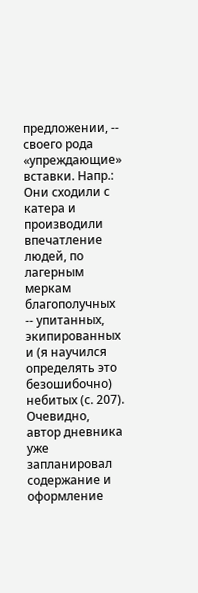предложении, -- своего рода «упреждающие» вставки. Напр.: Они сходили с катера и производили впечатление людей, по лагерным меркам благополучных -- упитанных, экипированных и (я научился определять это безошибочно) небитых (с. 207). Очевидно, автор дневника уже запланировал содержание и оформление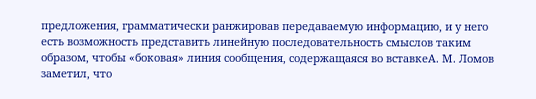предложения, грамматически ранжировав передаваемую информацию, и у него есть возможность представить линейную последовательность смыслов таким образом, чтобы «боковая» линия сообщения, содержащаяся во вставкеА. М. Ломов заметил, что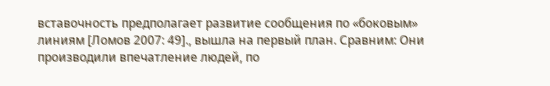вставочность предполагает развитие сообщения по «боковым» линиям [Ломов 2007: 49]., вышла на первый план. Сравним: Они производили впечатление людей, по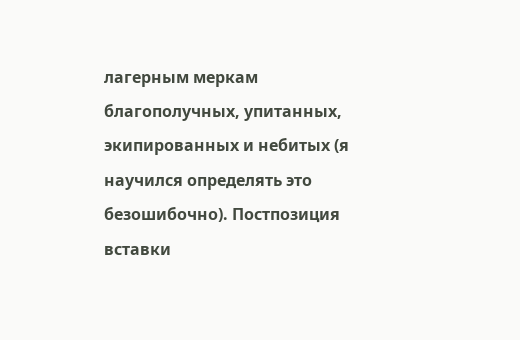лагерным меркам благополучных, упитанных, экипированных и небитых (я научился определять это безошибочно). Постпозиция вставки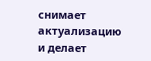снимает актуализацию и делает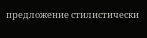предложение стилистически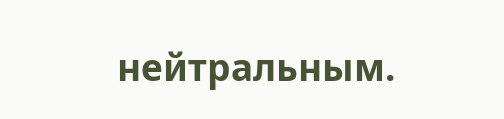нейтральным.